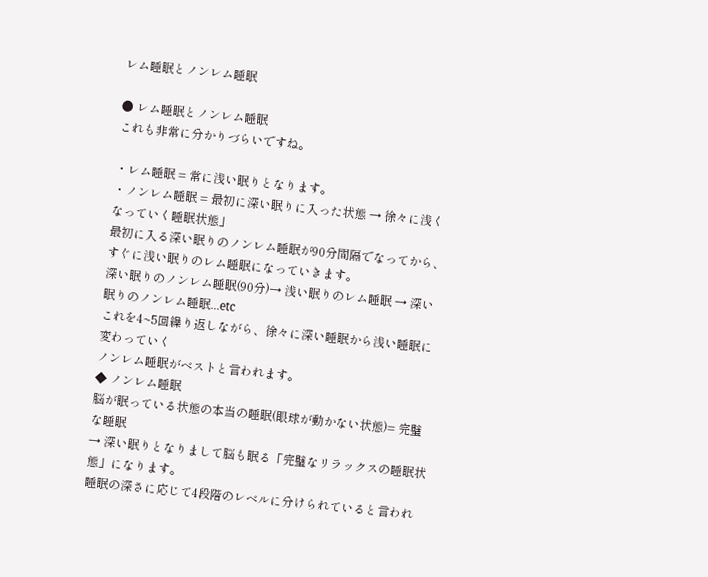レム睡眠とノンレム睡眠

● レム睡眠とノンレム睡眠
これも非常に分かりづらいですね。

・レム睡眠 = 常に浅い眠りとなります。
・ノンレム睡眠 = 最初に深い眠りに入った状態 → 徐々に浅くなっていく睡眠状態」
最初に入る深い眠りのノンレム睡眠が90分間隔でなってから、すぐに浅い眠りのレム睡眠になっていきます。
深い眠りのノンレム睡眠(90分)→ 浅い眠りのレム睡眠 → 深い眠りのノンレム睡眠...etc
これを4~5回繰り返しながら、徐々に深い睡眠から浅い睡眠に変わっていく
ノンレム睡眠がベストと言われます。
◆ ノンレム睡眠
脳が眠っている状態の本当の睡眠(眼球が動かない状態)= 完璧な睡眠
→ 深い眠りとなりまして脳も眠る「完璧なリラックスの睡眠状態」になります。
睡眠の深さに応じて4段階のレベルに分けられていると言われ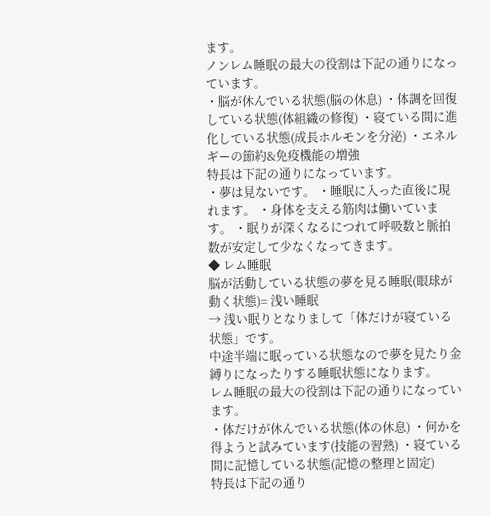ます。
ノンレム睡眠の最大の役割は下記の通りになっています。
・脳が休んでいる状態(脳の休息) ・体調を回復している状態(体組織の修復) ・寝ている間に進化している状態(成長ホルモンを分泌) ・エネルギーの節約&免疫機能の増強
特長は下記の通りになっています。
・夢は見ないです。 ・睡眠に入った直後に現れます。 ・身体を支える筋肉は働いています。 ・眠りが深くなるにつれて呼吸数と脈拍数が安定して少なくなってきます。
◆ レム睡眠
脳が活動している状態の夢を見る睡眠(眼球が動く状態)= 浅い睡眠
→ 浅い眠りとなりまして「体だけが寝ている状態」です。
中途半端に眠っている状態なので夢を見たり金縛りになったりする睡眠状態になります。
レム睡眠の最大の役割は下記の通りになっています。
・体だけが休んでいる状態(体の休息) ・何かを得ようと試みています(技能の習熟) ・寝ている間に記憶している状態(記憶の整理と固定)
特長は下記の通り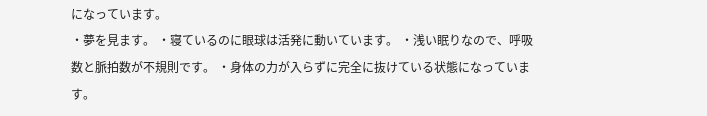になっています。
・夢を見ます。 ・寝ているのに眼球は活発に動いています。 ・浅い眠りなので、呼吸数と脈拍数が不規則です。 ・身体の力が入らずに完全に抜けている状態になっています。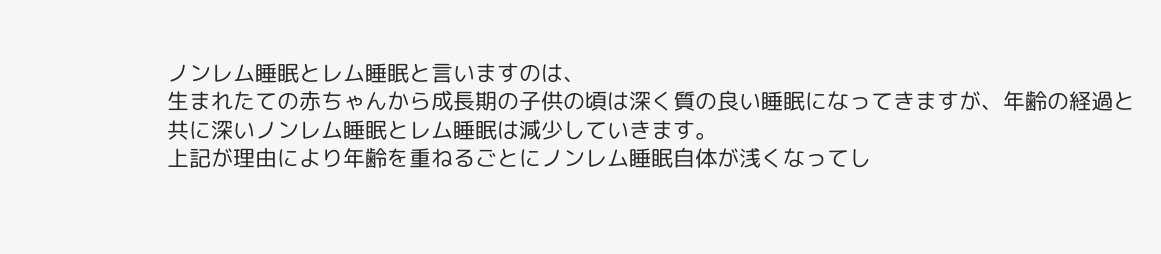ノンレム睡眠とレム睡眠と言いますのは、
生まれたての赤ちゃんから成長期の子供の頃は深く質の良い睡眠になってきますが、年齢の経過と共に深いノンレム睡眠とレム睡眠は減少していきます。
上記が理由により年齢を重ねるごとにノンレム睡眠自体が浅くなってし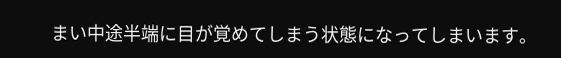まい中途半端に目が覚めてしまう状態になってしまいます。